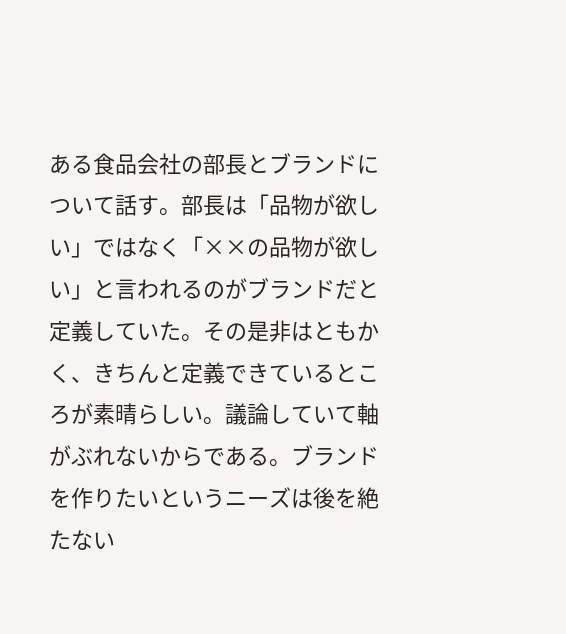ある食品会社の部長とブランドについて話す。部長は「品物が欲しい」ではなく「××の品物が欲しい」と言われるのがブランドだと定義していた。その是非はともかく、きちんと定義できているところが素晴らしい。議論していて軸がぶれないからである。ブランドを作りたいというニーズは後を絶たない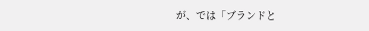が、では「ブランドと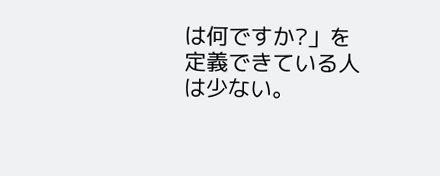は何ですか?」を定義できている人は少ない。